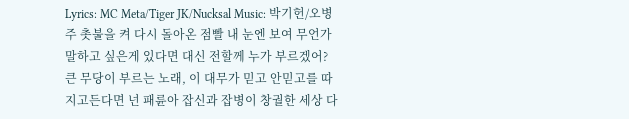Lyrics: MC Meta/Tiger JK/Nucksal Music: 박기헌/오병주 촛불을 켜 다시 돌아온 점빨 내 눈엔 보여 무언가 말하고 싶은게 있다면 대신 전할께 누가 부르겠어? 큰 무당이 부르는 노래, 이 대무가 믿고 안믿고를 따지고든다면 넌 패륜아 잡신과 잡병이 창궐한 세상 다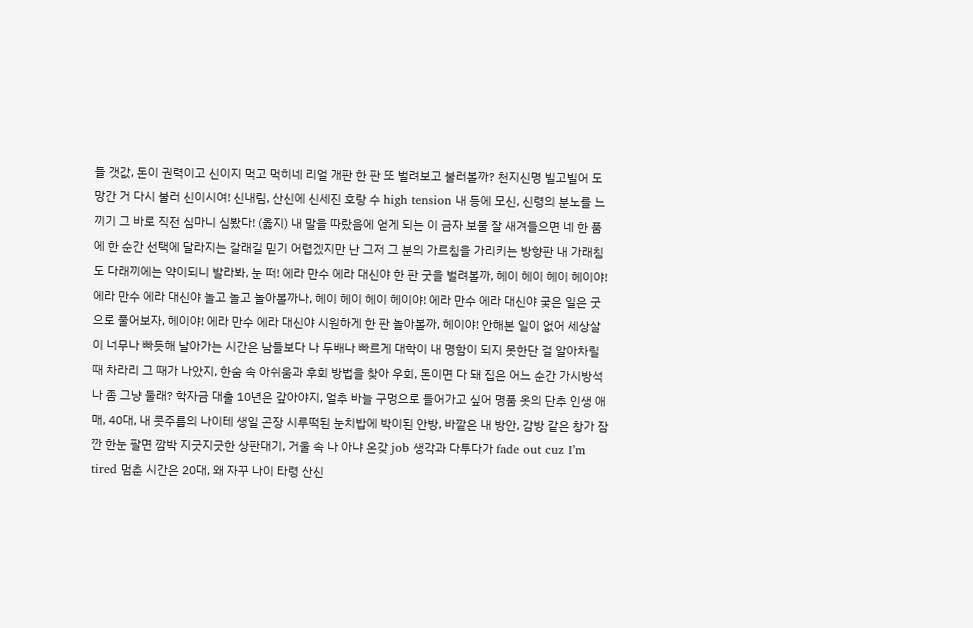들 갯값, 돈이 권력이고 신이지 먹고 먹히네 리얼 개판 한 판 또 벌려보고 불러볼까? 천지신명 빌고빌어 도망간 거 다시 불러 신이시여! 신내림, 산신에 신세진 호랑 수 high tension 내 등에 모신, 신령의 분노를 느끼기 그 바로 직전 심마니 심봤다! (옳지) 내 말을 따랐음에 얻게 되는 이 금자 보물 잘 새겨들으면 네 한 품에 한 순간 선택에 달라지는 갈래길 믿기 어렵겠지만 난 그저 그 분의 가르침을 가리키는 방향판 내 가래침도 다래끼에는 약이되니 발라봐, 눈 떠! 에라 만수 에라 대신야 한 판 굿을 벌려볼까, 헤이 헤이 헤이 헤이야! 에라 만수 에라 대신야 놀고 놀고 놀아볼까나, 헤이 헤이 헤이 헤이야! 에라 만수 에라 대신야 궂은 일은 굿으로 풀어보자, 헤이야! 에라 만수 에라 대신야 시원하게 한 판 놀아볼까, 헤이야! 안해본 일이 없어 세상살이 너무나 빠듯해 날아가는 시간은 남들보다 나 두배나 빠르게 대학이 내 명함이 되지 못한단 걸 알아차릴 때 차라리 그 때가 나았지, 한숨 속 아쉬움과 후회 방법을 찾아 우회, 돈이면 다 돼 집은 어느 순간 가시방석 나 좀 그냥 둘래? 학자금 대출 10년은 갚아야지, 얼추 바늘 구멍으로 들어가고 싶어 명품 옷의 단추 인생 애매, 40대, 내 콧주름의 나이테 생일 곤장 시루떡된 눈치밥에 박이된 안방, 바깥은 내 방안, 감방 같은 창가 잠깐 한눈 팔면 깜박 지긋지긋한 상판대기, 거울 속 나 아냐 온갖 job 생각과 다투다가 fade out cuz I’m tired 멈춘 시간은 20대, 왜 자꾸 나이 타령 산신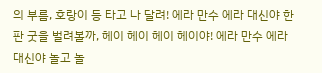의 부름, 호랑이 등 타고 나 달려! 에라 만수 에라 대신야 한 판 굿을 벌려볼까, 헤이 헤이 헤이 헤이야! 에라 만수 에라 대신야 놀고 놀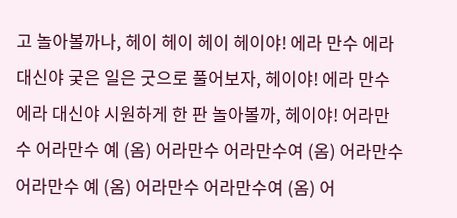고 놀아볼까나, 헤이 헤이 헤이 헤이야! 에라 만수 에라 대신야 궂은 일은 굿으로 풀어보자, 헤이야! 에라 만수 에라 대신야 시원하게 한 판 놀아볼까, 헤이야! 어라만수 어라만수 예 (옴) 어라만수 어라만수여 (옴) 어라만수 어라만수 예 (옴) 어라만수 어라만수여 (옴) 어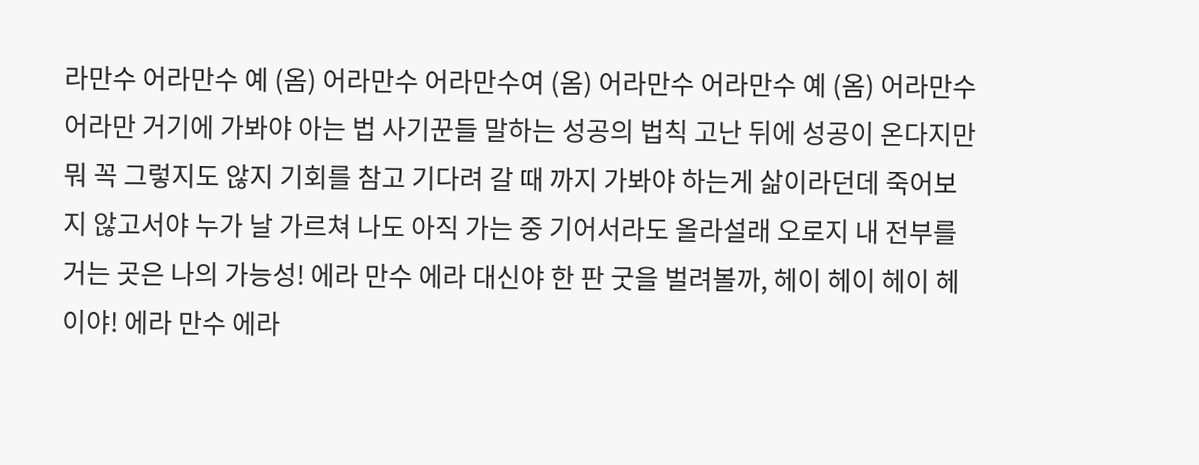라만수 어라만수 예 (옴) 어라만수 어라만수여 (옴) 어라만수 어라만수 예 (옴) 어라만수 어라만 거기에 가봐야 아는 법 사기꾼들 말하는 성공의 법칙 고난 뒤에 성공이 온다지만 뭐 꼭 그렇지도 않지 기회를 참고 기다려 갈 때 까지 가봐야 하는게 삶이라던데 죽어보지 않고서야 누가 날 가르쳐 나도 아직 가는 중 기어서라도 올라설래 오로지 내 전부를 거는 곳은 나의 가능성! 에라 만수 에라 대신야 한 판 굿을 벌려볼까, 헤이 헤이 헤이 헤이야! 에라 만수 에라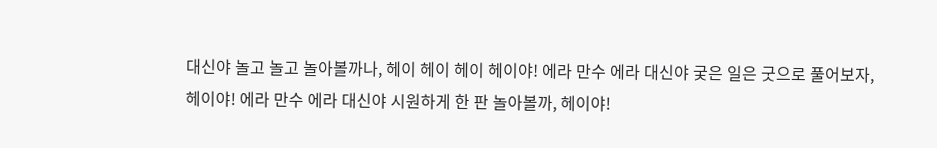대신야 놀고 놀고 놀아볼까나, 헤이 헤이 헤이 헤이야! 에라 만수 에라 대신야 궂은 일은 굿으로 풀어보자, 헤이야! 에라 만수 에라 대신야 시원하게 한 판 놀아볼까, 헤이야!